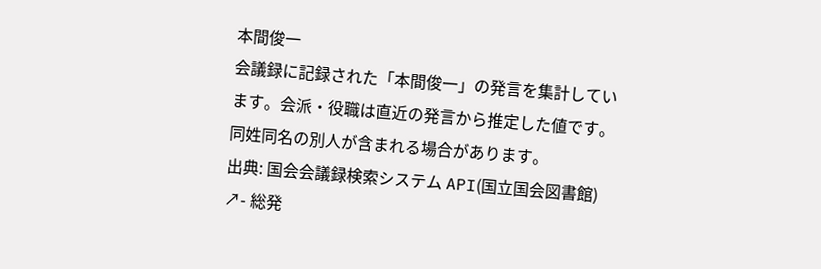本間俊一
会議録に記録された「本間俊一」の発言を集計しています。会派・役職は直近の発言から推定した値です。同姓同名の別人が含まれる場合があります。
出典: 国会会議録検索システム API(国立国会図書館) ↗- 総発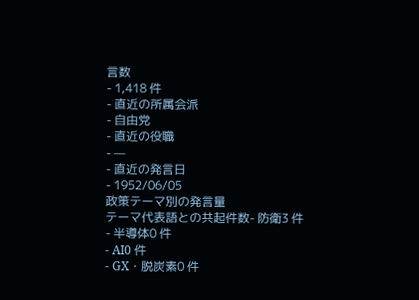言数
- 1,418 件
- 直近の所属会派
- 自由党
- 直近の役職
- —
- 直近の発言日
- 1952/06/05
政策テーマ別の発言量
テーマ代表語との共起件数- 防衛3 件
- 半導体0 件
- AI0 件
- GX・脱炭素0 件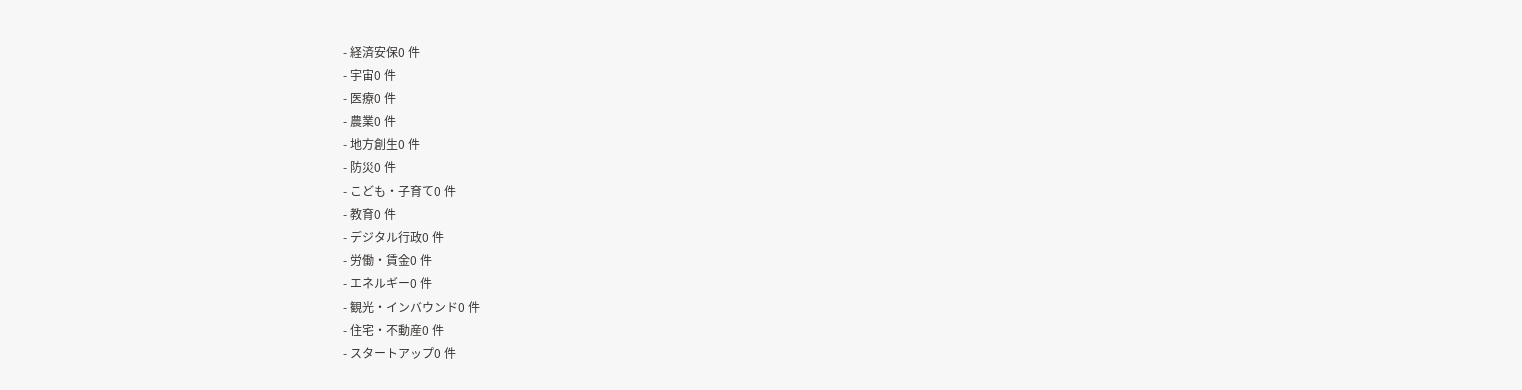- 経済安保0 件
- 宇宙0 件
- 医療0 件
- 農業0 件
- 地方創生0 件
- 防災0 件
- こども・子育て0 件
- 教育0 件
- デジタル行政0 件
- 労働・賃金0 件
- エネルギー0 件
- 観光・インバウンド0 件
- 住宅・不動産0 件
- スタートアップ0 件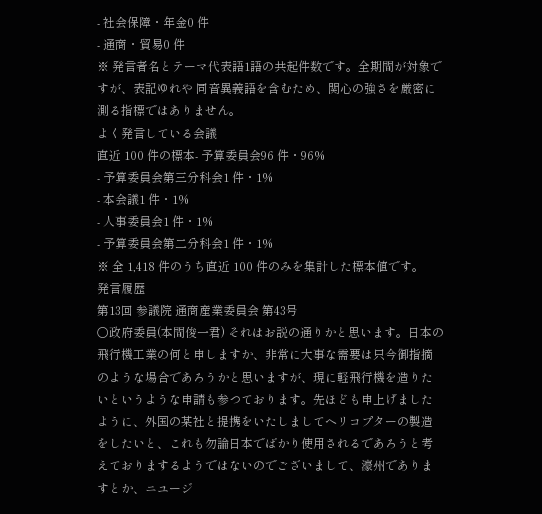- 社会保障・年金0 件
- 通商・貿易0 件
※ 発言者名とテーマ代表語1語の共起件数です。全期間が対象ですが、表記ゆれや 同音異義語を含むため、関心の強さを厳密に測る指標ではありません。
よく発言している会議
直近 100 件の標本- 予算委員会96 件・96%
- 予算委員会第三分科会1 件・1%
- 本会議1 件・1%
- 人事委員会1 件・1%
- 予算委員会第二分科会1 件・1%
※ 全 1,418 件のうち直近 100 件のみを集計した標本値です。
発言履歴
第13回 参議院 通商産業委員会 第43号
○政府委員(本間俊一君) それはお説の通りかと思います。日本の飛行機工業の何と申しますか、非常に大事な需要は只今御指摘のような場合であろうかと思いますが、現に軽飛行機を造りたいというような申請も参つております。先ほども申上げましたように、外国の某社と提携をいたしましてヘリコプターの製造をしたいと、これも勿論日本でばかり使用されるであろうと考えておりまするようではないのでございまして、濠州でありますとか、ニユージ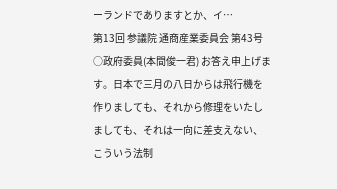ーランドでありますとか、イ…
第13回 参議院 通商産業委員会 第43号
○政府委員(本間俊一君) お答え申上げます。日本で三月の八日からは飛行機を作りましても、それから修理をいたしましても、それは一向に差支えない、こういう法制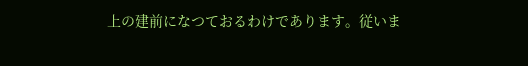上の建前になつておるわけであります。従いま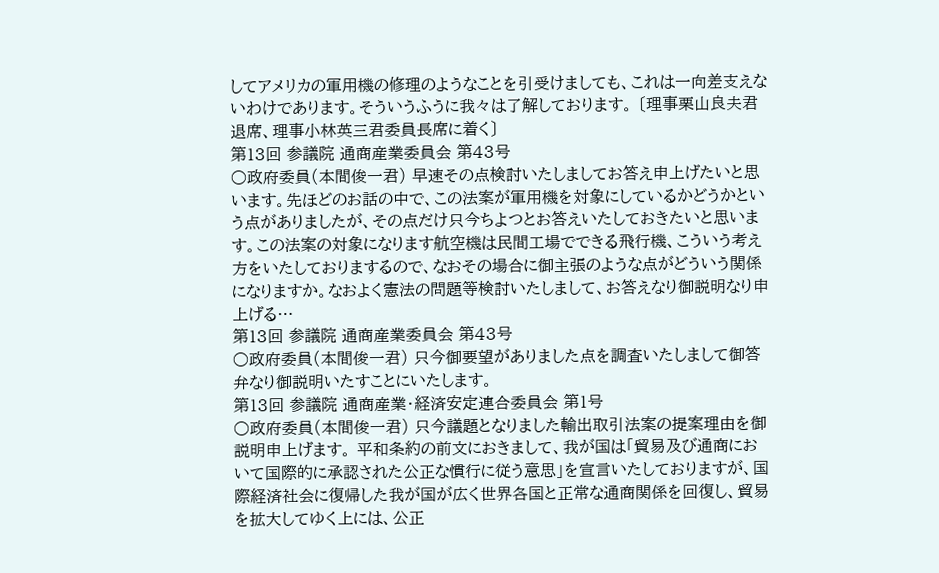してアメリカの軍用機の修理のようなことを引受けましても、これは一向差支えないわけであります。そういうふうに我々は了解しております。 〔理事栗山良夫君退席、理事小林英三君委員長席に着く〕
第13回 参議院 通商産業委員会 第43号
○政府委員(本間俊一君) 早速その点検討いたしましてお答え申上げたいと思います。先ほどのお話の中で、この法案が軍用機を対象にしているかどうかという点がありましたが、その点だけ只今ちよつとお答えいたしておきたいと思います。この法案の対象になります航空機は民間工場でできる飛行機、こういう考え方をいたしておりまするので、なおその場合に御主張のような点がどういう関係になりますか。なおよく憲法の問題等検討いたしまして、お答えなり御説明なり申上げる…
第13回 参議院 通商産業委員会 第43号
○政府委員(本間俊一君) 只今御要望がありました点を調査いたしまして御答弁なり御説明いたすことにいたします。
第13回 参議院 通商産業・経済安定連合委員会 第1号
○政府委員(本間俊一君) 只今議題となりました輸出取引法案の提案理由を御説明申上げます。 平和条約の前文におきまして、我が国は「貿易及び通商において国際的に承認された公正な慣行に従う意思」を宣言いたしておりますが、国際経済社会に復帰した我が国が広く世界各国と正常な通商関係を回復し、貿易を拡大してゆく上には、公正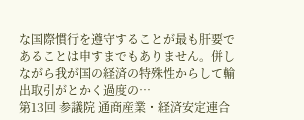な国際慣行を遵守することが最も肝要であることは申すまでもありません。併しながら我が国の経済の特殊性からして輸出取引がとかく過度の…
第13回 参議院 通商産業・経済安定連合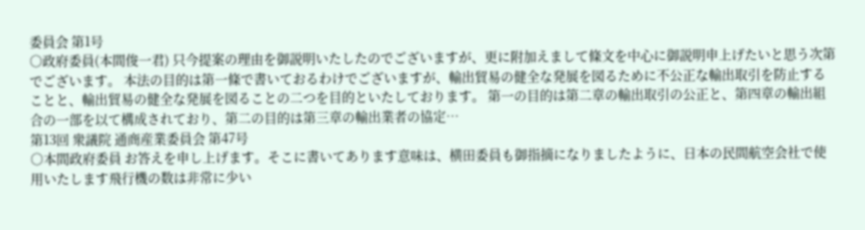委員会 第1号
○政府委員(本間俊一君) 只今提案の理由を御説明いたしたのでございますが、更に附加えまして條文を中心に御説明申上げたいと思う次第でございます。 本法の目的は第一條で書いておるわけでございますが、輸出貿易の健全な発展を図るために不公正な輸出取引を防止することと、輸出貿易の健全な発展を図ることの二つを目的といたしております。 第一の目的は第二章の輸出取引の公正と、第四章の輸出組合の一部を以て構成されており、第二の目的は第三章の輸出業者の協定…
第13回 衆議院 通商産業委員会 第47号
○本間政府委員 お答えを申し上げます。そこに書いてあります意味は、横田委員も御指摘になりましたように、日本の民間航空会社で使用いたします飛行機の数は非常に少い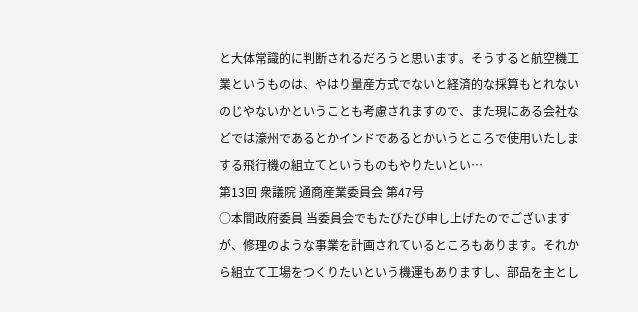と大体常識的に判断されるだろうと思います。そうすると航空機工業というものは、やはり量産方式でないと経済的な採算もとれないのじやないかということも考慮されますので、また現にある会社などでは濠州であるとかインドであるとかいうところで使用いたしまする飛行機の組立てというものもやりたいとい…
第13回 衆議院 通商産業委員会 第47号
○本間政府委員 当委員会でもたびたび申し上げたのでございますが、修理のような事業を計画されているところもあります。それから組立て工場をつくりたいという機運もありますし、部品を主とし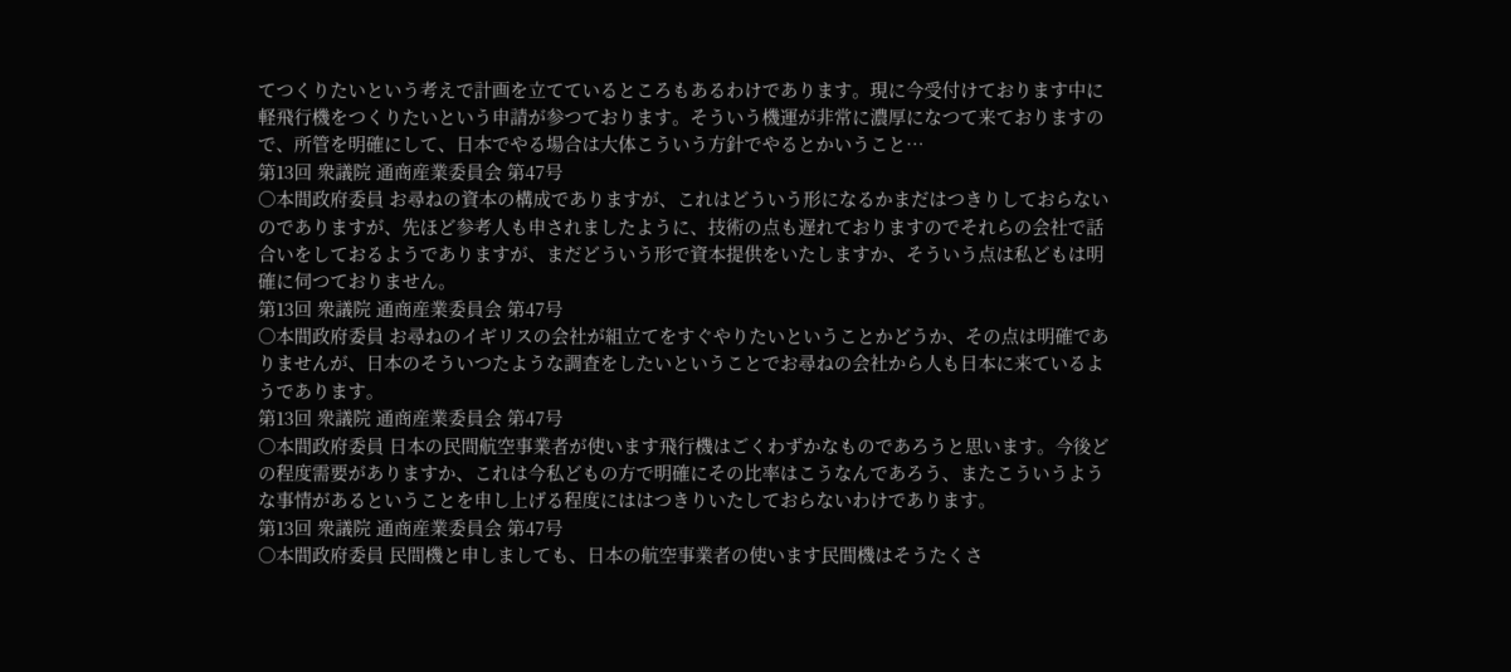てつくりたいという考えで計画を立てているところもあるわけであります。現に今受付けております中に軽飛行機をつくりたいという申請が参つております。そういう機運が非常に濃厚になつて来ておりますので、所管を明確にして、日本でやる場合は大体こういう方針でやるとかいうこと…
第13回 衆議院 通商産業委員会 第47号
○本間政府委員 お尋ねの資本の構成でありますが、これはどういう形になるかまだはつきりしておらないのでありますが、先ほど参考人も申されましたように、技術の点も遅れておりますのでそれらの会社で話合いをしておるようでありますが、まだどういう形で資本提供をいたしますか、そういう点は私どもは明確に伺つておりません。
第13回 衆議院 通商産業委員会 第47号
○本間政府委員 お尋ねのイギリスの会社が組立てをすぐやりたいということかどうか、その点は明確でありませんが、日本のそういつたような調査をしたいということでお尋ねの会社から人も日本に来ているようであります。
第13回 衆議院 通商産業委員会 第47号
○本間政府委員 日本の民間航空事業者が使います飛行機はごくわずかなものであろうと思います。今後どの程度需要がありますか、これは今私どもの方で明確にその比率はこうなんであろう、またこういうような事情があるということを申し上げる程度にははつきりいたしておらないわけであります。
第13回 衆議院 通商産業委員会 第47号
○本間政府委員 民間機と申しましても、日本の航空事業者の使います民間機はそうたくさ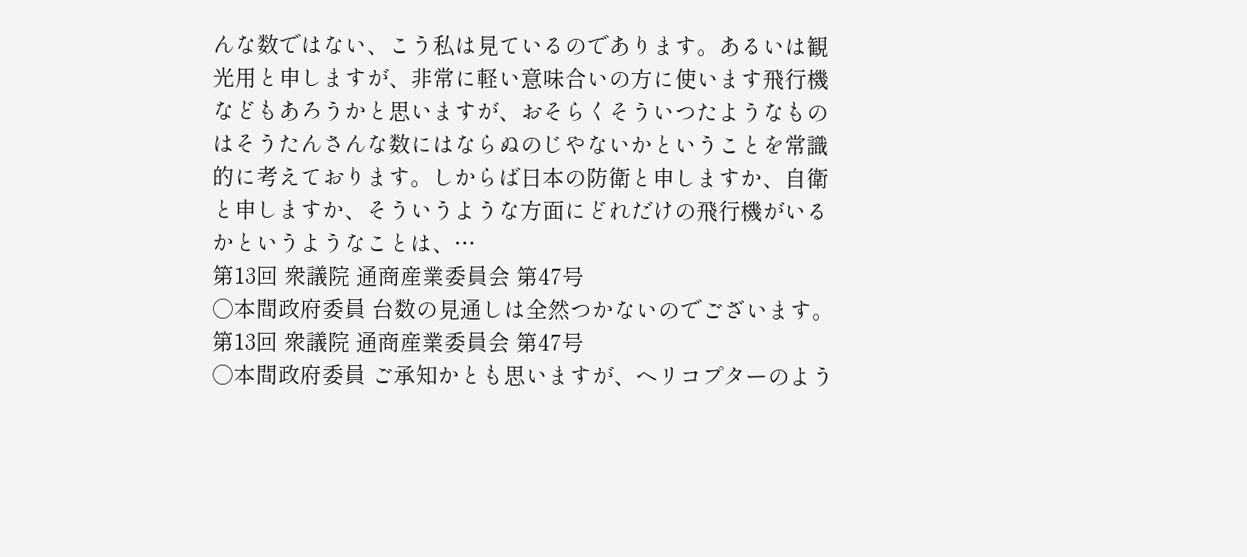んな数ではない、こう私は見ているのであります。あるいは観光用と申しますが、非常に軽い意味合いの方に使います飛行機などもあろうかと思いますが、おそらくそういつたようなものはそうたんさんな数にはならぬのじやないかということを常識的に考えております。しからば日本の防衛と申しますか、自衛と申しますか、そういうような方面にどれだけの飛行機がいるかというようなことは、…
第13回 衆議院 通商産業委員会 第47号
○本間政府委員 台数の見通しは全然つかないのでございます。
第13回 衆議院 通商産業委員会 第47号
○本間政府委員 ご承知かとも思いますが、ヘリコプターのよう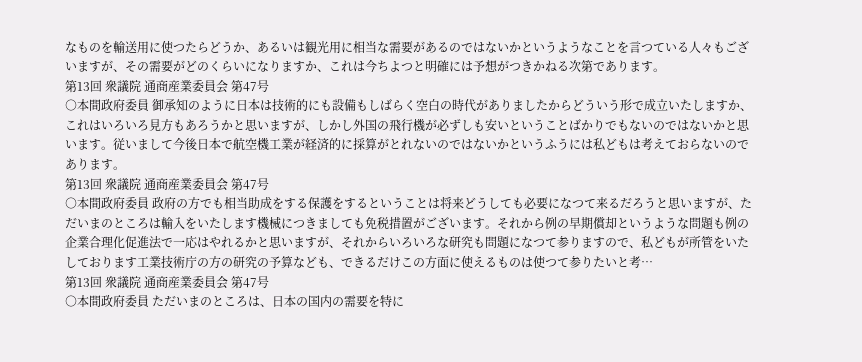なものを輸送用に使つたらどうか、あるいは観光用に相当な需要があるのではないかというようなことを言つている人々もございますが、その需要がどのくらいになりますか、これは今ちよつと明確には予想がつきかねる次第であります。
第13回 衆議院 通商産業委員会 第47号
○本間政府委員 御承知のように日本は技術的にも設備もしばらく空白の時代がありましたからどういう形で成立いたしますか、これはいろいろ見方もあろうかと思いますが、しかし外国の飛行機が必ずしも安いということばかりでもないのではないかと思います。従いまして今後日本で航空機工業が経済的に採算がとれないのではないかというふうには私どもは考えておらないのであります。
第13回 衆議院 通商産業委員会 第47号
○本間政府委員 政府の方でも相当助成をする保護をするということは将来どうしても必要になつて来るだろうと思いますが、ただいまのところは輸入をいたします機械につきましても免税措置がございます。それから例の早期償却というような問題も例の企業合理化促進法で一応はやれるかと思いますが、それからいろいろな研究も問題になつて参りますので、私どもが所管をいたしております工業技術庁の方の研究の予算なども、できるだけこの方面に使えるものは使つて参りたいと考…
第13回 衆議院 通商産業委員会 第47号
○本間政府委員 ただいまのところは、日本の国内の需要を特に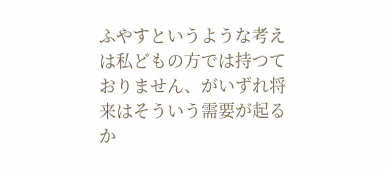ふやすというような考えは私どもの方では持つておりません、がいずれ将来はそういう需要が起るか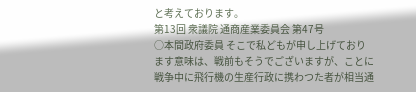と考えております。
第13回 衆議院 通商産業委員会 第47号
○本間政府委員 そこで私どもが申し上げております意味は、戦前もそうでございますが、ことに戦争中に飛行機の生産行政に携わつた者が相当通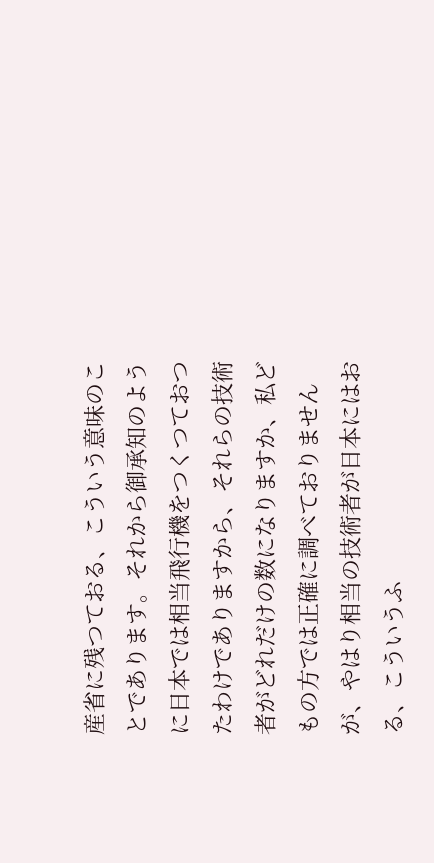産省に残つておる、こういう意味のことであります。それから御承知のように日本では相当飛行機をつくつておつたわけでありますから、それらの技術者がどれだけの数になりますか、私どもの方では正確に調べておりませんが、やはり相当の技術者が日本にはおる、こういうふ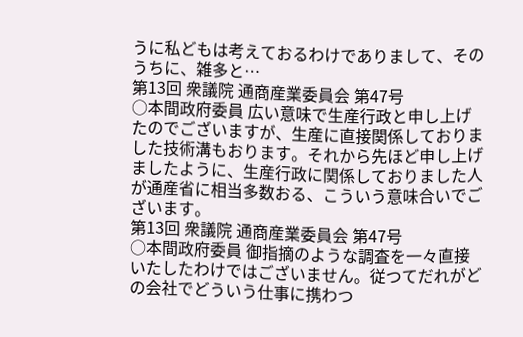うに私どもは考えておるわけでありまして、そのうちに、雑多と…
第13回 衆議院 通商産業委員会 第47号
○本間政府委員 広い意味で生産行政と申し上げたのでございますが、生産に直接関係しておりました技術溝もおります。それから先ほど申し上げましたように、生産行政に関係しておりました人が通産省に相当多数おる、こういう意味合いでございます。
第13回 衆議院 通商産業委員会 第47号
○本間政府委員 御指摘のような調査を一々直接いたしたわけではございません。従つてだれがどの会社でどういう仕事に携わつ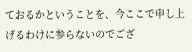ておるかということを、今ここで申し上げるわけに参らないのでござ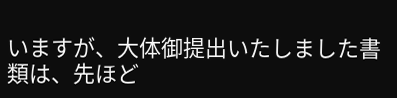いますが、大体御提出いたしました書類は、先ほど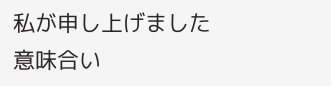私が申し上げました意味合い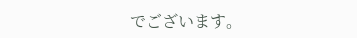でございます。